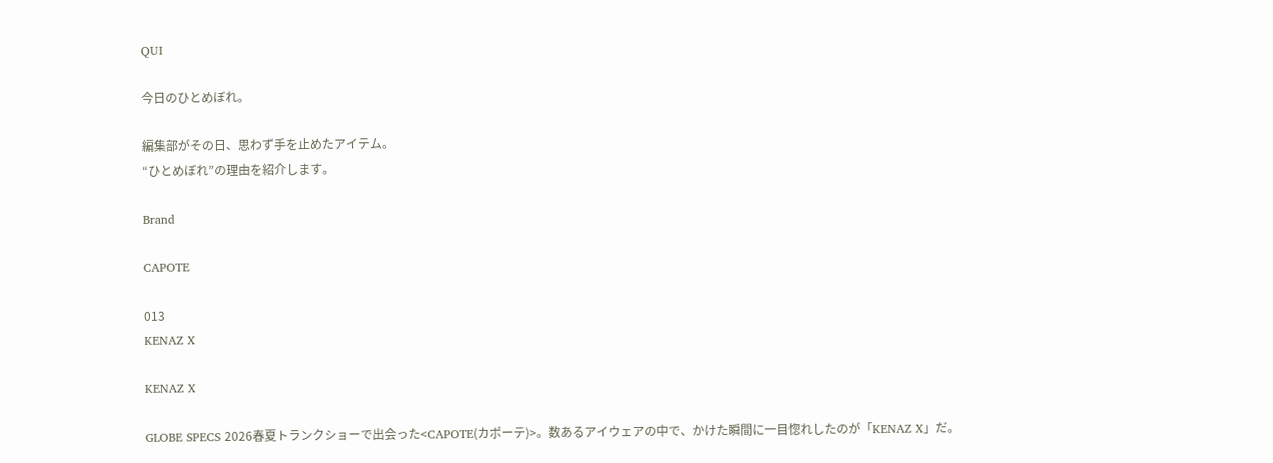QUI

今日のひとめぼれ。

編集部がその日、思わず手を止めたアイテム。
“ひとめぼれ”の理由を紹介します。

Brand

CAPOTE

013
KENAZ X

KENAZ X

GLOBE SPECS 2026春夏トランクショーで出会った<CAPOTE(カポーテ)>。数あるアイウェアの中で、かけた瞬間に一目惚れしたのが「KENAZ X」だ。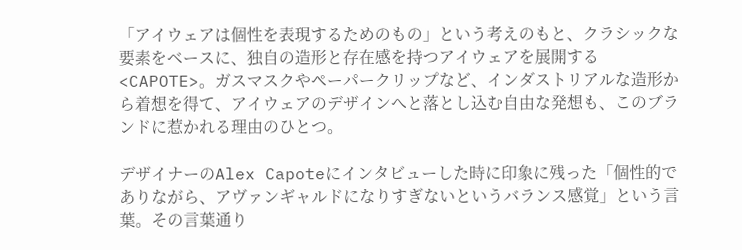「アイウェアは個性を表現するためのもの」という考えのもと、クラシックな要素をベースに、独自の造形と存在感を持つアイウェアを展開する<CAPOTE>。ガスマスクやペーパークリップなど、インダストリアルな造形から着想を得て、アイウェアのデザインへと落とし込む自由な発想も、このブランドに惹かれる理由のひとつ。

デザイナーのAlex Capoteにインタビューした時に印象に残った「個性的でありながら、アヴァンギャルドになりすぎないというバランス感覚」という言葉。その言葉通り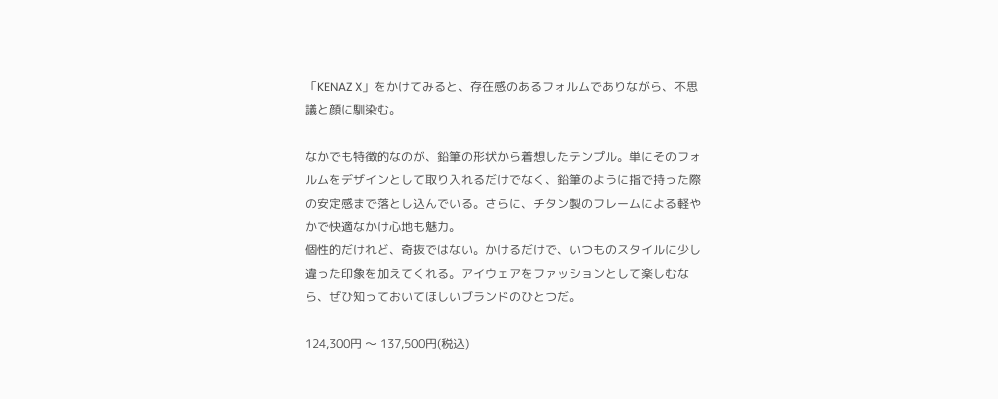「KENAZ X」をかけてみると、存在感のあるフォルムでありながら、不思議と顔に馴染む。

なかでも特徴的なのが、鉛筆の形状から着想したテンプル。単にそのフォルムをデザインとして取り入れるだけでなく、鉛筆のように指で持った際の安定感まで落とし込んでいる。さらに、チタン製のフレームによる軽やかで快適なかけ心地も魅力。
個性的だけれど、奇抜ではない。かけるだけで、いつものスタイルに少し違った印象を加えてくれる。アイウェアをファッションとして楽しむなら、ぜひ知っておいてほしいブランドのひとつだ。

124,300円 〜 137,500円(税込)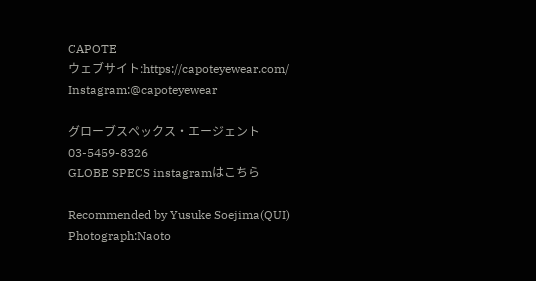CAPOTE
ウェブサイト:https://capoteyewear.com/
Instagram:@capoteyewear

グローブスペックス・エージェント
03-5459-8326
GLOBE SPECS instagramはこちら

Recommended by Yusuke Soejima(QUI)
Photograph:Naoto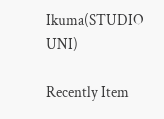Ikuma(STUDIO UNI)

Recently Item